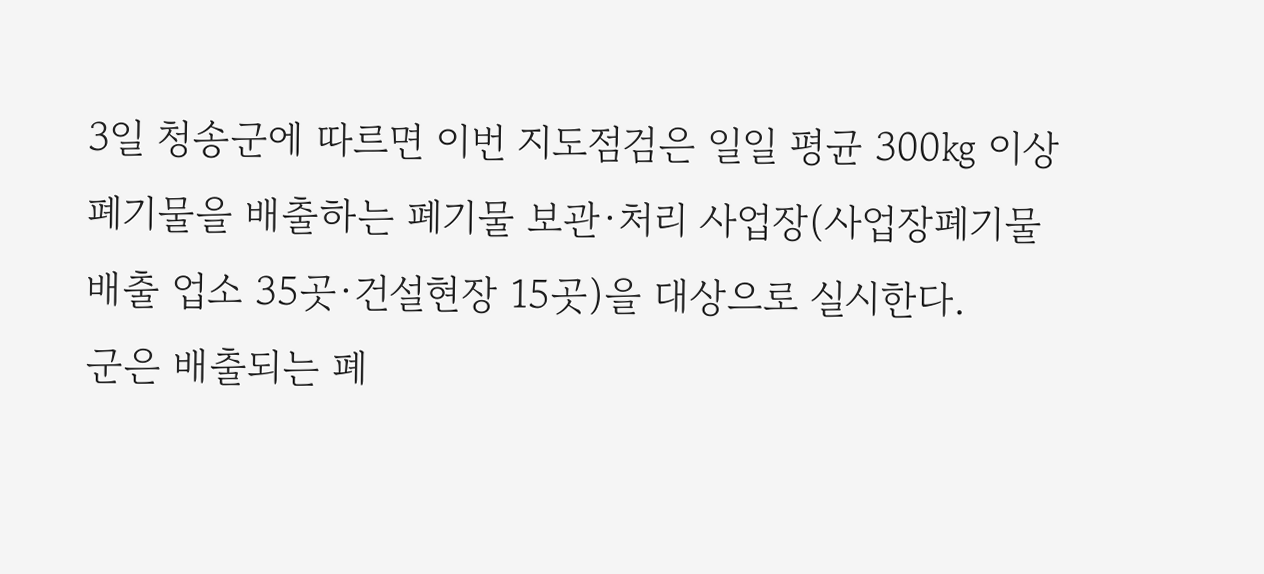3일 청송군에 따르면 이번 지도점검은 일일 평균 300㎏ 이상 폐기물을 배출하는 폐기물 보관·처리 사업장(사업장폐기물 배출 업소 35곳·건설현장 15곳)을 대상으로 실시한다.
군은 배출되는 폐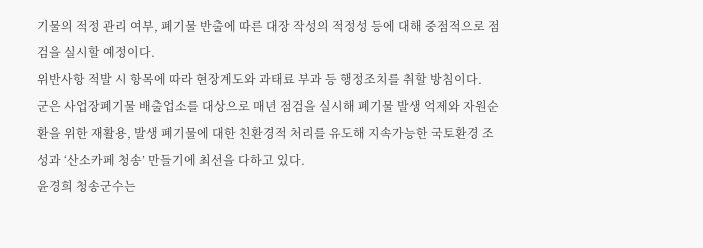기물의 적정 관리 여부, 폐기물 반출에 따른 대장 작성의 적정성 등에 대해 중점적으로 점검을 실시할 예정이다.
위반사항 적발 시 항목에 따라 현장계도와 과태료 부과 등 행정조치를 취할 방침이다.
군은 사업장폐기물 배출업소를 대상으로 매년 점검을 실시해 폐기물 발생 억제와 자원순환을 위한 재활용, 발생 폐기물에 대한 친환경적 처리를 유도해 지속가능한 국토환경 조성과 ‘산소카페 청송’ 만들기에 최선을 다하고 있다.
윤경희 청송군수는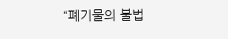“폐기물의 불법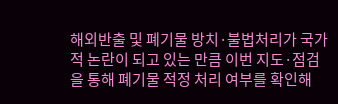해외반출 및 폐기물 방치·불법처리가 국가적 논란이 되고 있는 만큼 이번 지도·점검을 통해 폐기물 적정 처리 여부를 확인해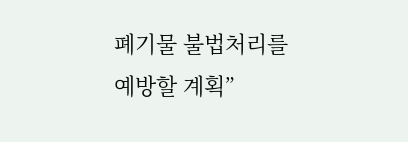폐기물 불법처리를 예방할 계획”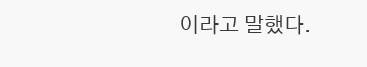이라고 말했다.